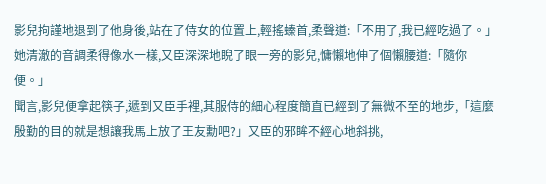影兒拘謹地退到了他身後,站在了侍女的位置上,輕搖螓首,柔聲道:「不用了,我已經吃過了。」
她清澈的音調柔得像水一樣,又臣深深地睨了眼一旁的影兒,慵懶地伸了個懶腰道:「隨你便。」
聞言,影兒便拿起筷子,遞到又臣手裡,其服侍的細心程度簡直已經到了無微不至的地步,「這麼殷勤的目的就是想讓我馬上放了王友勳吧?」又臣的邪眸不經心地斜挑,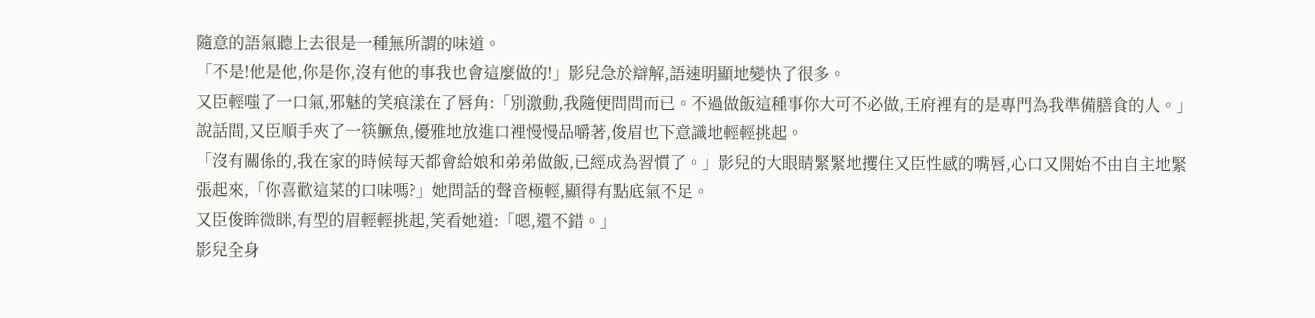隨意的語氣聽上去很是一種無所謂的味道。
「不是!他是他,你是你,沒有他的事我也會這麼做的!」影兒急於辯解,語速明顯地變快了很多。
又臣輕嗤了一口氣,邪魅的笑痕漾在了唇角:「別激動,我隨便問問而已。不過做飯這種事你大可不必做,王府裡有的是專門為我準備膳食的人。」說話間,又臣順手夾了一筷鱖魚,優雅地放進口裡慢慢品嚼著,俊眉也下意識地輕輕挑起。
「沒有關係的,我在家的時候每天都會給娘和弟弟做飯,已經成為習慣了。」影兒的大眼睛緊緊地攫住又臣性感的嘴唇,心口又開始不由自主地緊張起來,「你喜歡這菜的口味嗎?」她問話的聲音極輕,顯得有點底氣不足。
又臣俊眸微眯,有型的眉輕輕挑起,笑看她道:「嗯,還不錯。」
影兒全身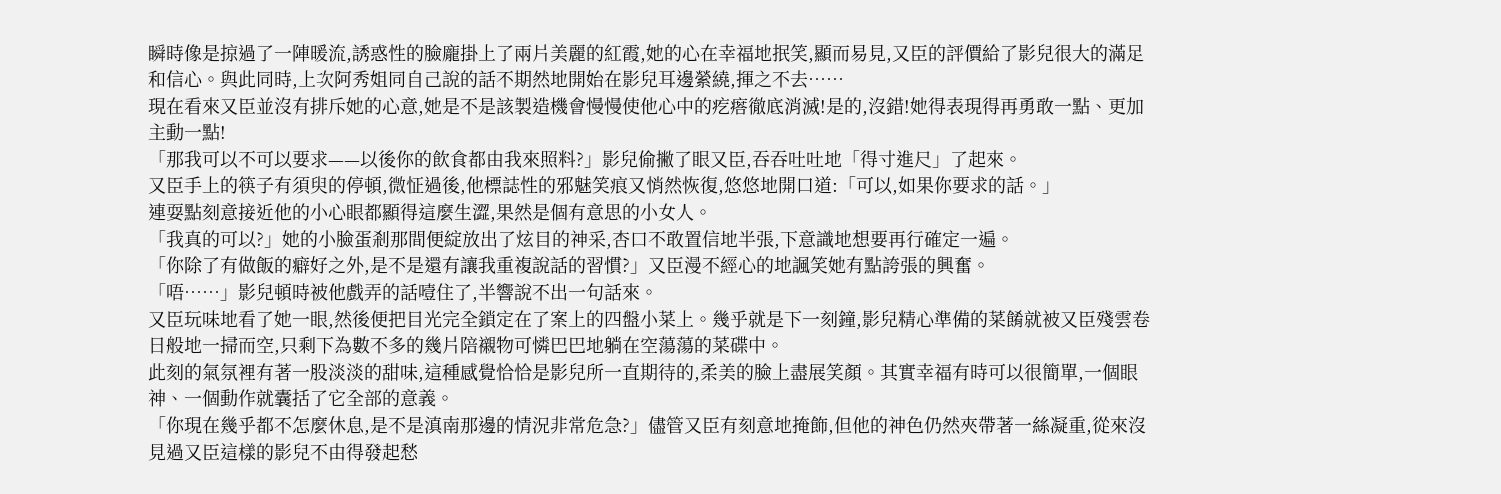瞬時像是掠過了一陣暖流,誘惑性的臉龐掛上了兩片美麗的紅霞,她的心在幸福地抿笑,顯而易見,又臣的評價給了影兒很大的滿足和信心。與此同時,上次阿秀姐同自己說的話不期然地開始在影兒耳邊縈繞,揮之不去……
現在看來又臣並沒有排斥她的心意,她是不是該製造機會慢慢使他心中的疙瘩徹底消滅!是的,沒錯!她得表現得再勇敢一點、更加主動一點!
「那我可以不可以要求——以後你的飲食都由我來照料?」影兒偷撇了眼又臣,吞吞吐吐地「得寸進尺」了起來。
又臣手上的筷子有須臾的停頓,微怔過後,他標誌性的邪魅笑痕又悄然恢復,悠悠地開口道:「可以,如果你要求的話。」
連耍點刻意接近他的小心眼都顯得這麼生澀,果然是個有意思的小女人。
「我真的可以?」她的小臉蛋剎那間便綻放出了炫目的神采,杏口不敢置信地半張,下意識地想要再行確定一遍。
「你除了有做飯的癖好之外,是不是還有讓我重複說話的習慣?」又臣漫不經心的地諷笑她有點誇張的興奮。
「唔……」影兒頓時被他戲弄的話噎住了,半響說不出一句話來。
又臣玩味地看了她一眼,然後便把目光完全鎖定在了案上的四盤小菜上。幾乎就是下一刻鐘,影兒精心準備的菜餚就被又臣殘雲卷日般地一掃而空,只剩下為數不多的幾片陪襯物可憐巴巴地躺在空蕩蕩的菜碟中。
此刻的氣氛裡有著一股淡淡的甜味,這種感覺恰恰是影兒所一直期待的,柔美的臉上盡展笑顏。其實幸福有時可以很簡單,一個眼神、一個動作就囊括了它全部的意義。
「你現在幾乎都不怎麼休息,是不是滇南那邊的情況非常危急?」儘管又臣有刻意地掩飾,但他的神色仍然夾帶著一絲凝重,從來沒見過又臣這樣的影兒不由得發起愁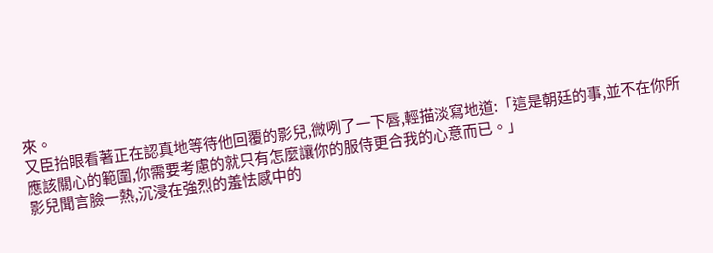來。
又臣抬眼看著正在認真地等待他回覆的影兒,微咧了一下唇,輕描淡寫地道:「這是朝廷的事,並不在你所應該關心的範圍,你需要考慮的就只有怎麼讓你的服侍更合我的心意而已。」
影兒聞言臉一熱,沉浸在強烈的羞怯感中的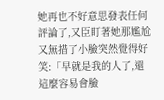她再也不好意思發表任何評論了,又臣盯著她那尷尬又無措了小臉突然覺得好笑:「早就是我的人了,還這麼容易會臉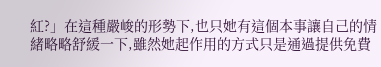紅?」在這種嚴峻的形勢下,也只她有這個本事讓自己的情緒略略舒緩一下,雖然她起作用的方式只是通過提供免費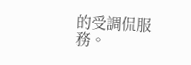的受調侃服務。